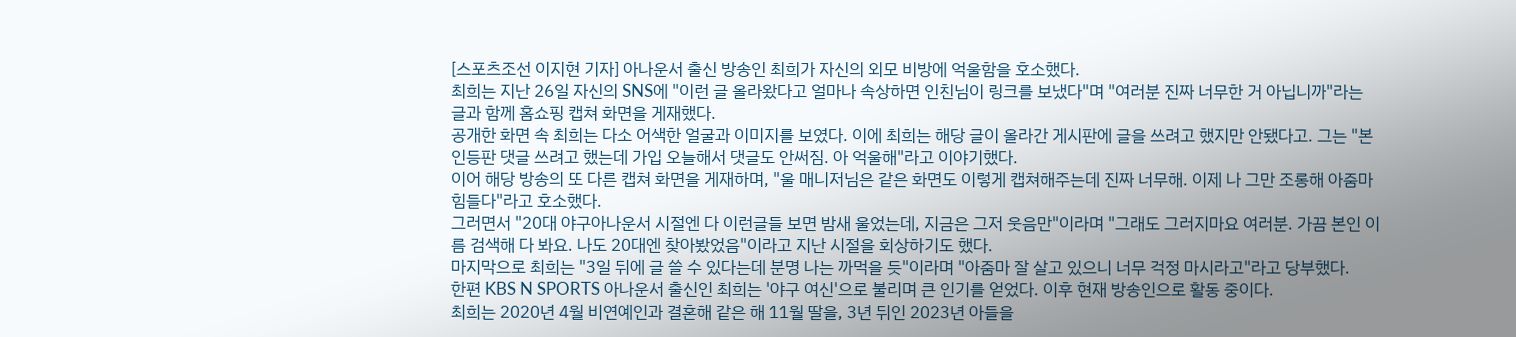[스포츠조선 이지현 기자] 아나운서 출신 방송인 최희가 자신의 외모 비방에 억울함을 호소했다.
최희는 지난 26일 자신의 SNS에 "이런 글 올라왔다고 얼마나 속상하면 인친님이 링크를 보냈다"며 "여러분 진짜 너무한 거 아닙니까"라는 글과 함께 홈쇼핑 캡쳐 화면을 게재했다.
공개한 화면 속 최희는 다소 어색한 얼굴과 이미지를 보였다. 이에 최희는 해당 글이 올라간 게시판에 글을 쓰려고 했지만 안됐다고. 그는 "본인등판 댓글 쓰려고 했는데 가입 오늘해서 댓글도 안써짐. 아 억울해"라고 이야기했다.
이어 해당 방송의 또 다른 캡쳐 화면을 게재하며, "울 매니저님은 같은 화면도 이렇게 캡쳐해주는데 진짜 너무해. 이제 나 그만 조롱해 아줌마 힘들다"라고 호소했다.
그러면서 "20대 야구아나운서 시절엔 다 이런글들 보면 밤새 울었는데, 지금은 그저 웃음만"이라며 "그래도 그러지마요 여러분. 가끔 본인 이름 검색해 다 봐요. 나도 20대엔 찾아봤었음"이라고 지난 시절을 회상하기도 했다.
마지막으로 최희는 "3일 뒤에 글 쓸 수 있다는데 분명 나는 까먹을 듯"이라며 "아줌마 잘 살고 있으니 너무 걱정 마시라고"라고 당부했다.
한편 KBS N SPORTS 아나운서 출신인 최희는 '야구 여신'으로 불리며 큰 인기를 얻었다. 이후 현재 방송인으로 활동 중이다.
최희는 2020년 4월 비연예인과 결혼해 같은 해 11월 딸을, 3년 뒤인 2023년 아들을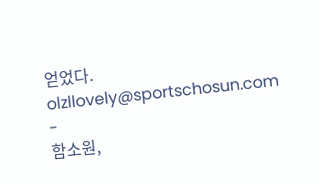얻었다.
olzllovely@sportschosun.com
-
함소원,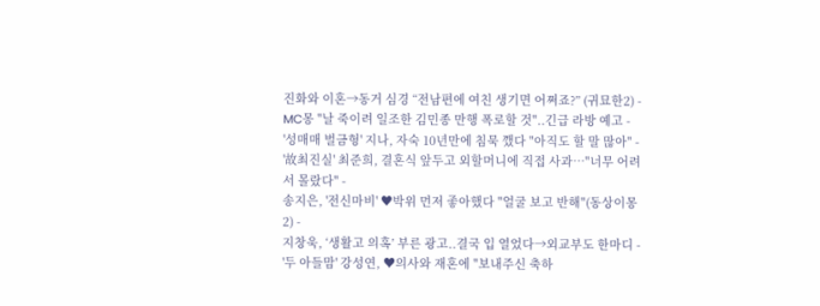진화와 이혼→동거 심경 “전남편에 여친 생기면 어쩌죠?” (귀묘한2) -
MC몽 "날 죽이려 일조한 김민종 만행 폭로할 것"..긴급 라방 예고 -
'성매매 벌금형' 지나, 자숙 10년만에 침묵 깼다 "아직도 할 말 많아" -
'故최진실' 최준희, 결혼식 앞두고 외할머니에 직접 사과…"너무 어려서 몰랐다" -
송지은, '전신마비' ♥박위 먼저 좋아했다 "얼굴 보고 반해"(동상이몽2) -
지창욱, ‘생활고 의혹’ 부른 광고..결국 입 열었다→외교부도 한마디 -
'두 아들맘' 강성연, ♥의사와 재혼에 "보내주신 축하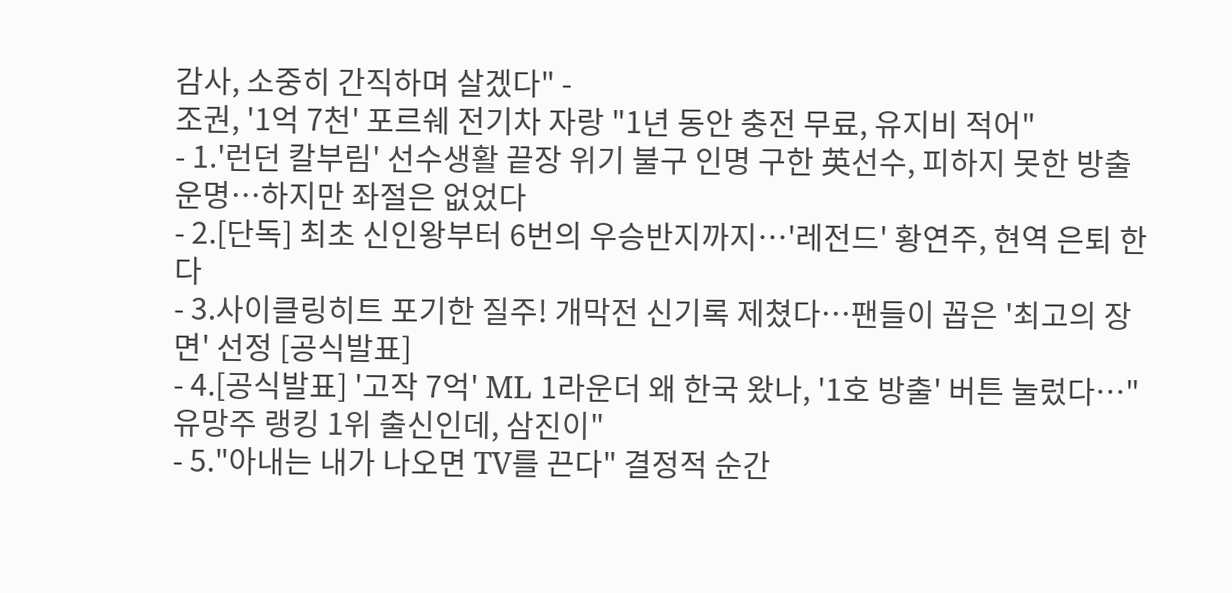감사, 소중히 간직하며 살겠다" -
조권, '1억 7천' 포르쉐 전기차 자랑 "1년 동안 충전 무료, 유지비 적어"
- 1.'런던 칼부림' 선수생활 끝장 위기 불구 인명 구한 英선수, 피하지 못한 방출 운명…하지만 좌절은 없었다
- 2.[단독] 최초 신인왕부터 6번의 우승반지까지…'레전드' 황연주, 현역 은퇴 한다
- 3.사이클링히트 포기한 질주! 개막전 신기록 제쳤다…팬들이 꼽은 '최고의 장면' 선정 [공식발표]
- 4.[공식발표] '고작 7억' ML 1라운더 왜 한국 왔나, '1호 방출' 버튼 눌렀다…"유망주 랭킹 1위 출신인데, 삼진이"
- 5."아내는 내가 나오면 TV를 끈다" 결정적 순간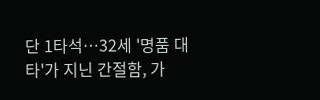단 1타석…32세 '명품 대타'가 지닌 간절함, 가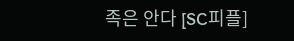족은 안다 [SC피플]